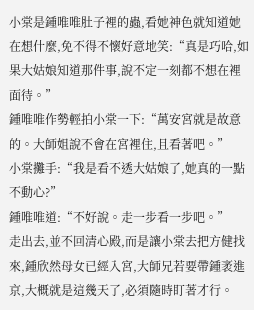小棠是鍾唯唯肚子裡的蟲,看她神色就知道她在想什麼,免不得不懷好意地笑:“真是巧哈,如果大姑娘知道那件事,說不定一刻都不想在裡面待。”
鍾唯唯作勢輕拍小棠一下:“萬安宮就是故意的。大師姐說不會在宮裡住,且看著吧。”
小棠攤手:“我是看不透大姑娘了,她真的一點不動心?”
鍾唯唯道:“不好說。走一步看一步吧。”
走出去,並不回清心殿,而是讓小棠去把方健找來,鍾欣然母女已經入宮,大師兄若要帶鍾袤進京,大概就是這幾天了,必須隨時盯著才行。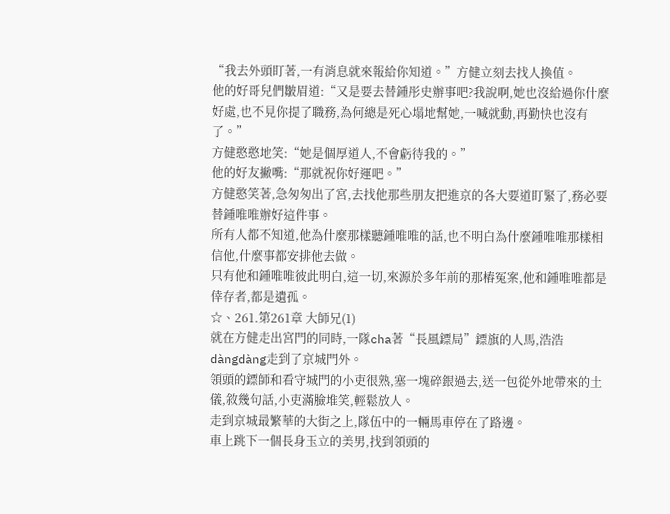“我去外頭盯著,一有消息就來報給你知道。”方健立刻去找人換值。
他的好哥兒們皺眉道:“又是要去替鍾彤史辦事吧?我說啊,她也沒給過你什麼好處,也不見你提了職務,為何總是死心塌地幫她,一喊就動,再勤快也沒有了。”
方健憨憨地笑:“她是個厚道人,不會虧待我的。”
他的好友撇嘴:“那就祝你好運吧。”
方健憨笑著,急匆匆出了宮,去找他那些朋友把進京的各大要道盯緊了,務必要替鍾唯唯辦好這件事。
所有人都不知道,他為什麼那樣聽鍾唯唯的話,也不明白為什麼鍾唯唯那樣相信他,什麼事都安排他去做。
只有他和鍾唯唯彼此明白,這一切,來源於多年前的那樁冤案,他和鍾唯唯都是倖存者,都是遺孤。
☆、261.第261章 大師兄(1)
就在方健走出宮門的同時,一隊cha著“長風鏢局”鏢旗的人馬,浩浩dàngdàng走到了京城門外。
領頭的鏢師和看守城門的小吏很熟,塞一塊碎銀過去,送一包從外地帶來的土儀,敘幾句話,小吏滿臉堆笑,輕鬆放人。
走到京城最繁華的大街之上,隊伍中的一輛馬車停在了路邊。
車上跳下一個長身玉立的美男,找到領頭的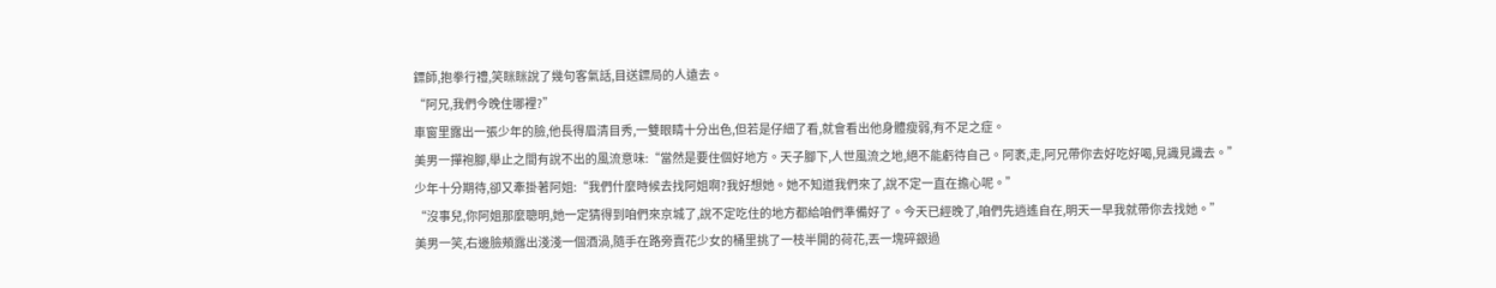鏢師,抱拳行禮,笑眯眯說了幾句客氣話,目送鏢局的人遠去。
“阿兄,我們今晚住哪裡?”
車窗里露出一張少年的臉,他長得眉清目秀,一雙眼睛十分出色,但若是仔細了看,就會看出他身體瘦弱,有不足之症。
美男一撣袍腳,舉止之間有說不出的風流意味:“當然是要住個好地方。天子腳下,人世風流之地,絕不能虧待自己。阿袤,走,阿兄帶你去好吃好喝,見識見識去。”
少年十分期待,卻又牽掛著阿姐:“我們什麼時候去找阿姐啊?我好想她。她不知道我們來了,說不定一直在擔心呢。”
“沒事兒,你阿姐那麼聰明,她一定猜得到咱們來京城了,說不定吃住的地方都給咱們準備好了。今天已經晚了,咱們先逍遙自在,明天一早我就帶你去找她。”
美男一笑,右邊臉頰露出淺淺一個酒渦,隨手在路旁賣花少女的桶里挑了一枝半開的荷花,丟一塊碎銀過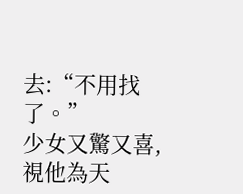去:“不用找了。”
少女又驚又喜,視他為天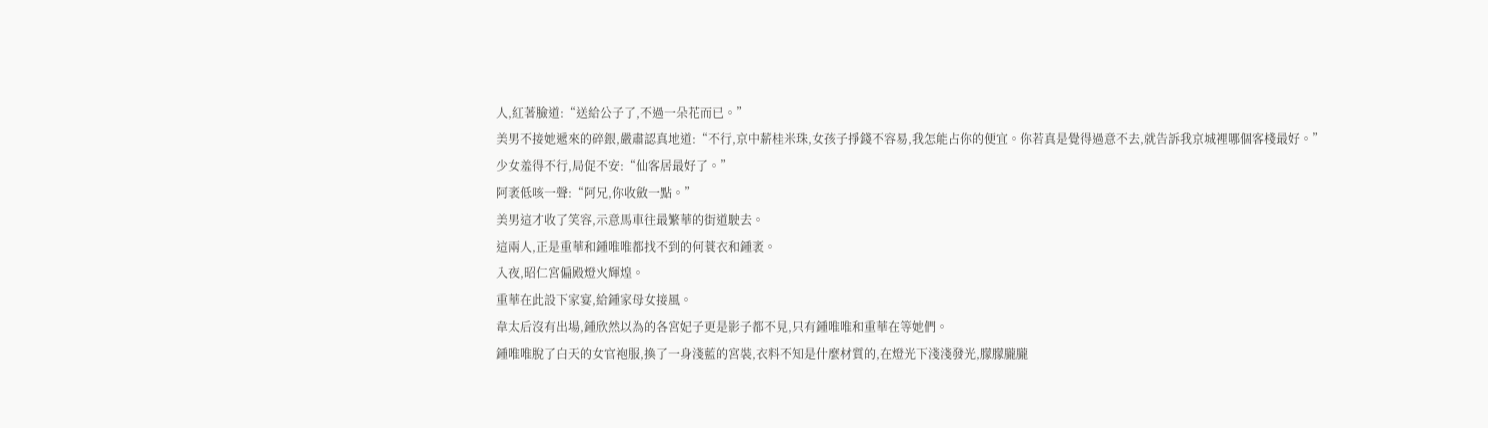人,紅著臉道:“送給公子了,不過一朵花而已。”
美男不接她遞來的碎銀,嚴肅認真地道:“不行,京中薪桂米珠,女孩子掙錢不容易,我怎能占你的便宜。你若真是覺得過意不去,就告訴我京城裡哪個客棧最好。”
少女羞得不行,局促不安:“仙客居最好了。”
阿袤低咳一聲:“阿兄,你收斂一點。”
美男這才收了笑容,示意馬車往最繁華的街道駛去。
這兩人,正是重華和鍾唯唯都找不到的何蓑衣和鍾袤。
入夜,昭仁宮偏殿燈火輝煌。
重華在此設下家宴,給鍾家母女接風。
韋太后沒有出場,鍾欣然以為的各宮妃子更是影子都不見,只有鍾唯唯和重華在等她們。
鍾唯唯脫了白天的女官袍服,換了一身淺藍的宮裝,衣料不知是什麼材質的,在燈光下淺淺發光,朦朦朧朧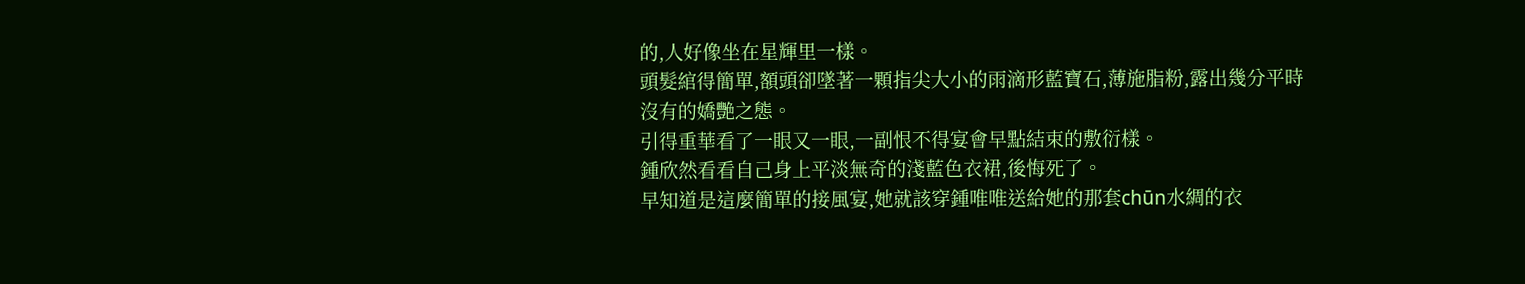的,人好像坐在星輝里一樣。
頭髮綰得簡單,額頭卻墜著一顆指尖大小的雨滴形藍寶石,薄施脂粉,露出幾分平時沒有的嬌艷之態。
引得重華看了一眼又一眼,一副恨不得宴會早點結束的敷衍樣。
鍾欣然看看自己身上平淡無奇的淺藍色衣裙,後悔死了。
早知道是這麼簡單的接風宴,她就該穿鍾唯唯送給她的那套chūn水綢的衣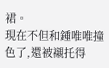裙。
現在不但和鍾唯唯撞色了,還被襯托得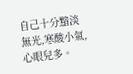自己十分黯淡無光,寒酸小氣,心眼兒多。